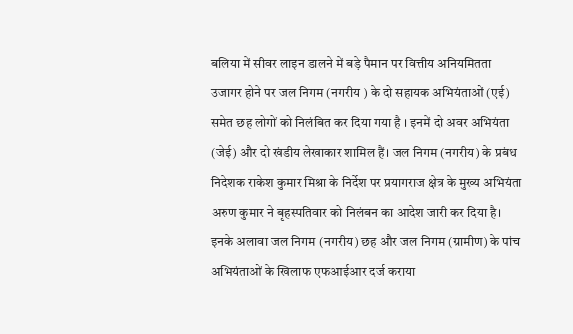बलिया में सीवर लाइन डालने में बड़े पैमान पर वित्तीय अनियमितता उजागर होने पर जल निगम (नगरीय ) के दो सहायक अभियंताओं (एई) समेत छह लोगों को निलंबित कर दिया गया है । इनमें दो अवर अभियंता (जेई) और दो खंडीय लेखाकार शामिल हैं। जल निगम (नगरीय) के प्रबंध निदेशक राकेश कुमार मिश्रा के निर्देश पर प्रयागराज क्षेत्र के मुख्य अभियंता अरुण कुमार ने बृहस्पतिवार को निलंबन का आदेश जारी कर दिया है। इनके अलावा जल निगम (नगरीय) छह और जल निगम (ग्रामीण) के पांच अभियंताओं के खिलाफ एफआईआर दर्ज कराया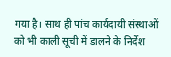गया है। साथ ही पांच कार्यदायी संस्थाओं को भी काली सूची में डालने के निर्देश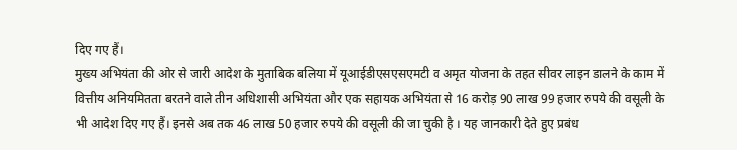दिए गए हैं।
मुख्य अभियंता की ओर से जारी आदेश के मुताबिक बलिया में यूआईडीएसएसएमटी व अमृत योजना के तहत सीवर लाइन डालने के काम में वित्तीय अनियमितता बरतने वाले तीन अधिशासी अभियंता और एक सहायक अभियंता से 16 करोड़ 90 लाख 99 हजार रुपये की वसूली के भी आदेश दिए गए हैं। इनसे अब तक 46 लाख 50 हजार रुपये की वसूली की जा चुकी है । यह जानकारी देते हुए प्रबंध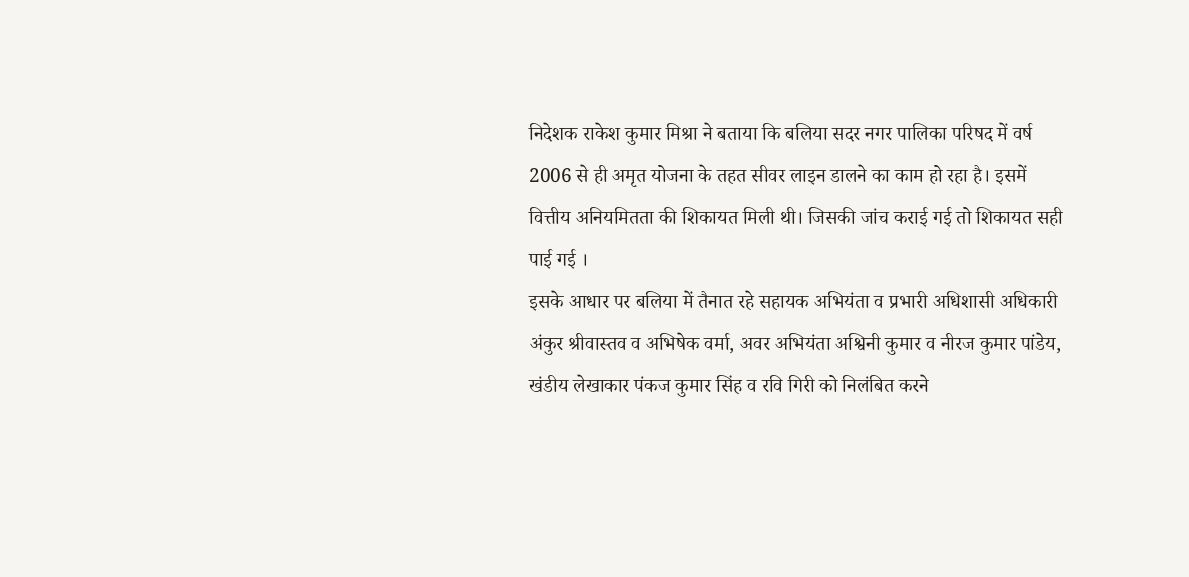निदेशक राकेश कुमार मिश्रा ने बताया कि बलिया सदर नगर पालिका परिषद में वर्ष 2006 से ही अमृत योजना के तहत सीवर लाइन डालने का काम हो रहा है। इसमें वित्तीय अनियमितता की शिकायत मिली थी। जिसकी जांच कराई गई तो शिकायत सही पाई गई ।
इसके आधार पर बलिया में तैनात रहे सहायक अभियंता व प्रभारी अधिशासी अधिकारी अंकुर श्रीवास्तव व अभिषेक वर्मा, अवर अभियंता अश्विनी कुमार व नीरज कुमार पांडेय, खंडीय लेखाकार पंकज कुमार सिंह व रवि गिरी को निलंबित करने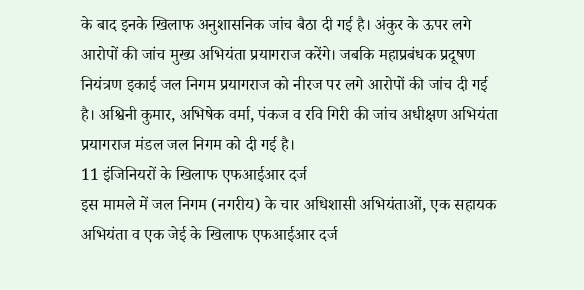के बाद इनके खिलाफ अनुशासनिक जांच बैठा दी गई है। अंकुर के ऊपर लगे आरोपों की जांच मुख्य अभियंता प्रयागराज करेंगे। जबकि महाप्रबंधक प्रदूषण नियंत्रण इकाई जल निगम प्रयागराज को नीरज पर लगे आरोपों की जांच दी गई है। अश्विनी कुमार, अभिषेक वर्मा, पंकज व रवि गिरी की जांच अधीक्षण अभियंता प्रयागराज मंडल जल निगम को दी गई है।
11 इंजिनियरों के खिलाफ एफआईआर दर्ज
इस मामले में जल निगम (नगरीय) के चार अधिशासी अभियंताओं, एक सहायक अभियंता व एक जेई के खिलाफ एफआईआर दर्ज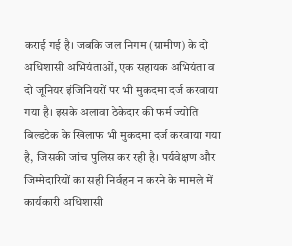कराई गई है। जबकि जल निगम (ग्रामीण) के दो अधिशासी अभियंताओं, एक सहायक अभियंता व दो जूनियर इंजिनियरों पर भी मुकदमा दर्ज करवाया गया है। इसके अलावा ठेकेदार की फर्म ज्योति बिल्डटेक के खिलाफ भी मुकदमा दर्ज करवाया गया है, जिसकी जांच पुलिस कर रही है। पर्यवेक्षण और जिम्मेदारियों का सही निर्वहन न करने के मामले में कार्यकारी अधिशासी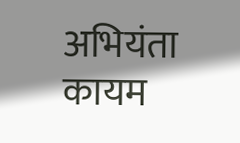अभियंता कायम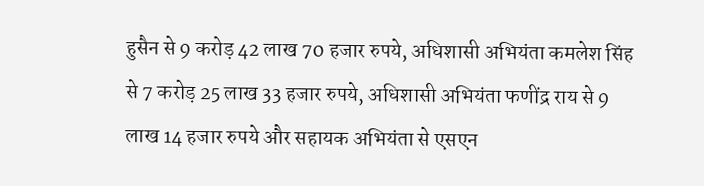हुसैन से 9 करोड़ 42 लाख 70 हजार रुपये, अधिशासी अभियंता कमलेश सिंह से 7 करोड़ 25 लाख 33 हजार रुपये, अधिशासी अभियंता फणींद्र राय से 9 लाख 14 हजार रुपये और सहायक अभियंता से एसएन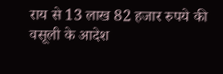राय से 13 लाख 82 हजार रुपये की वसूली के आदेश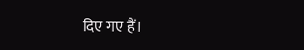दिए गए हैं।